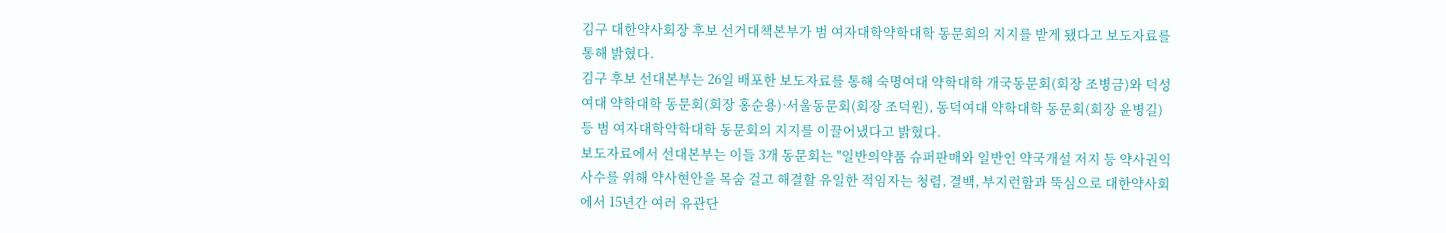김구 대한약사회장 후보 선거대책본부가 범 여자대학약학대학 동문회의 지지를 받게 됐다고 보도자료를 통해 밝혔다.
김구 후보 선대본부는 26일 배포한 보도자료를 통해 숙명여대 약학대학 개국동문회(회장 조병금)와 덕성여대 약학대학 동문회(회장 홍순용)·서울동문회(회장 조덕원), 동덕여대 약학대학 동문회(회장 윤병길) 등 범 여자대학약학대학 동문회의 지지를 이끌어냈다고 밝혔다.
보도자료에서 선대본부는 이들 3개 동문회는 "일반의약품 슈퍼판매와 일반인 약국개설 저지 등 약사권익 사수를 위해 약사현안을 목숨 걸고 해결할 유일한 적임자는 청렴, 결백, 부지런함과 뚝심으로 대한약사회에서 15년간 여러 유관단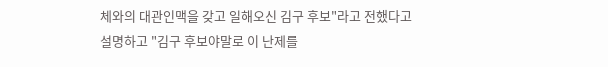체와의 대관인맥을 갖고 일해오신 김구 후보"라고 전했다고 설명하고 "김구 후보야말로 이 난제를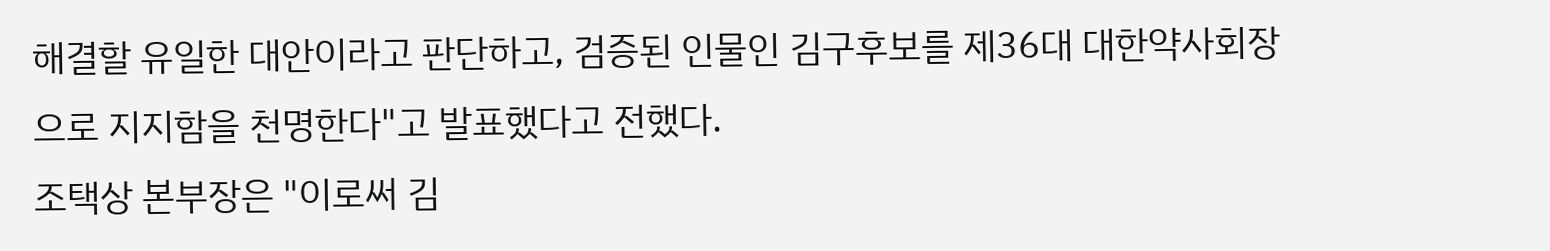해결할 유일한 대안이라고 판단하고, 검증된 인물인 김구후보를 제36대 대한약사회장으로 지지함을 천명한다"고 발표했다고 전했다.
조택상 본부장은 "이로써 김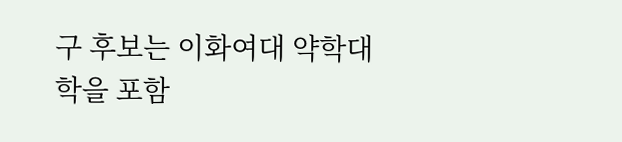구 후보는 이화여대 약학대학을 포함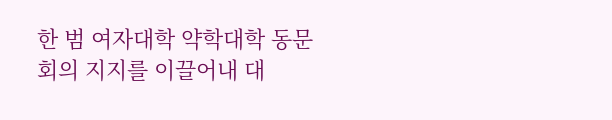한 범 여자대학 약학대학 동문회의 지지를 이끌어내 대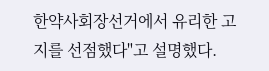한약사회장선거에서 유리한 고지를 선점했다"고 설명했다.